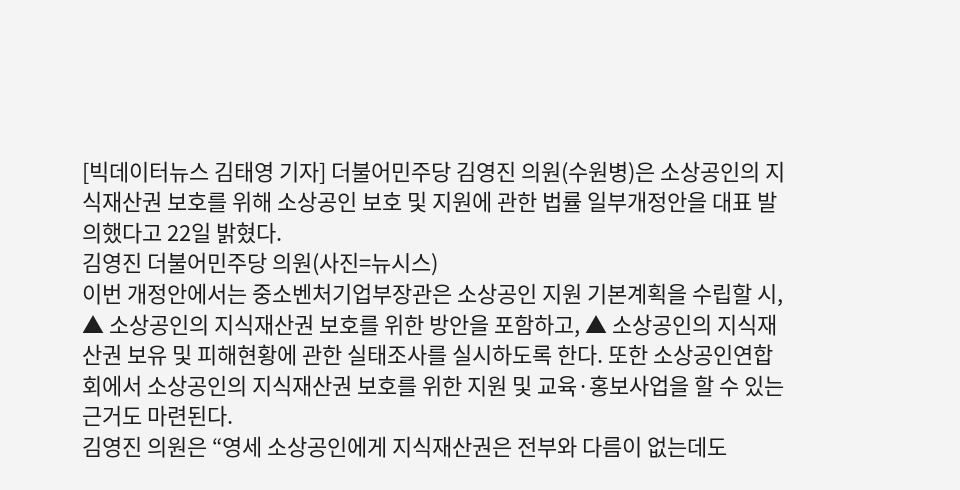[빅데이터뉴스 김태영 기자] 더불어민주당 김영진 의원(수원병)은 소상공인의 지식재산권 보호를 위해 소상공인 보호 및 지원에 관한 법률 일부개정안을 대표 발의했다고 22일 밝혔다.
김영진 더불어민주당 의원(사진=뉴시스)
이번 개정안에서는 중소벤처기업부장관은 소상공인 지원 기본계획을 수립할 시, ▲ 소상공인의 지식재산권 보호를 위한 방안을 포함하고, ▲ 소상공인의 지식재산권 보유 및 피해현황에 관한 실태조사를 실시하도록 한다. 또한 소상공인연합회에서 소상공인의 지식재산권 보호를 위한 지원 및 교육·홍보사업을 할 수 있는 근거도 마련된다.
김영진 의원은 “영세 소상공인에게 지식재산권은 전부와 다름이 없는데도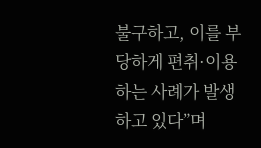불구하고, 이를 부당하게 편취·이용하는 사례가 발생하고 있다”며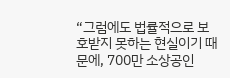“그럼에도 법률적으로 보호받지 못하는 현실이기 때문에, 700만 소상공인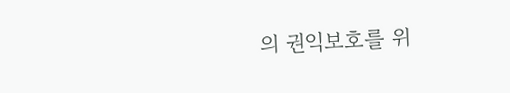의 권익보호를 위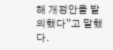해 개정안을 발의했다”고 말했다.